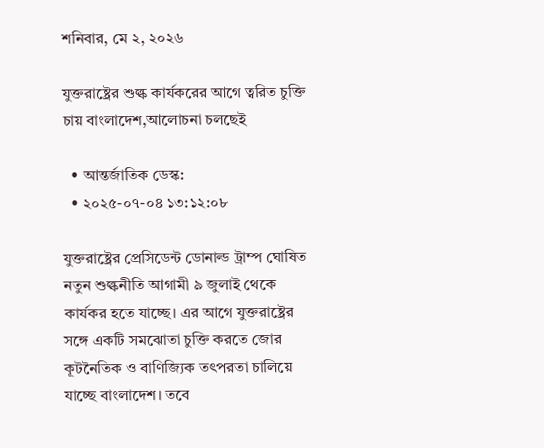শনিবার, মে ২, ২০২৬

যুক্তরাষ্ট্রের শুল্ক কার্যকরের আগে ত্বরিত চুক্তি চায় বাংলাদেশ,আলোচনা চলছেই

  • আন্তর্জাতিক ডেস্ক:
  • ২০২৫-০৭-০৪ ১৩:১২:০৮

যুক্তরাষ্ট্রের প্রেসিডেন্ট ডোনাল্ড ট্রাম্প ঘোষিত নতুন শুল্কনীতি আগামী ৯ জুলাই থেকে কার্যকর হতে যাচ্ছে। এর আগে যুক্তরাষ্ট্রের সঙ্গে একটি সমঝোতা চুক্তি করতে জোর কূটনৈতিক ও বাণিজ্যিক তৎপরতা চালিয়ে যাচ্ছে বাংলাদেশ। তবে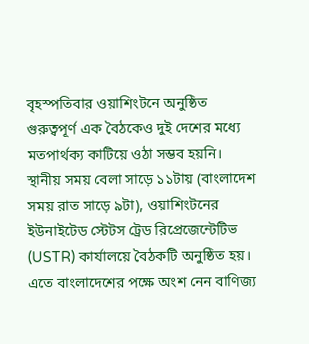বৃহস্পতিবার ওয়াশিংটনে অনুষ্ঠিত গুরুত্বপূর্ণ এক বৈঠকেও দুই দেশের মধ্যে মতপার্থক্য কাটিয়ে ওঠা সম্ভব হয়নি।
স্থানীয় সময় বেলা সাড়ে ১১টায় (বাংলাদেশ সময় রাত সাড়ে ৯টা), ওয়াশিংটনের ইউনাইটেড স্টেটস ট্রেড রিপ্রেজেন্টেটিভ (USTR) কার্যালয়ে বৈঠকটি অনুষ্ঠিত হয়। এতে বাংলাদেশের পক্ষে অংশ নেন বাণিজ্য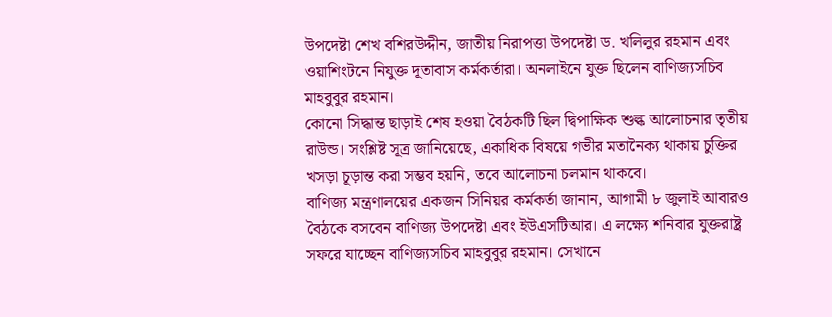উপদেষ্টা শেখ বশিরউদ্দীন, জাতীয় নিরাপত্তা উপদেষ্টা ড. খলিলুর রহমান এবং ওয়াশিংটনে নিযুক্ত দূতাবাস কর্মকর্তারা। অনলাইনে যুক্ত ছিলেন বাণিজ্যসচিব মাহবুবুর রহমান।
কোনো সিদ্ধান্ত ছাড়াই শেষ হওয়া বৈঠকটি ছিল দ্বিপাক্ষিক শুল্ক আলোচনার তৃতীয় রাউন্ড। সংশ্লিষ্ট সূত্র জানিয়েছে, একাধিক বিষয়ে গভীর মতানৈক্য থাকায় চুক্তির খসড়া চূড়ান্ত করা সম্ভব হয়নি, তবে আলোচনা চলমান থাকবে।
বাণিজ্য মন্ত্রণালয়ের একজন সিনিয়র কর্মকর্তা জানান, আগামী ৮ জুলাই আবারও বৈঠকে বসবেন বাণিজ্য উপদেষ্টা এবং ইউএসটিআর। এ লক্ষ্যে শনিবার যুক্তরাষ্ট্র সফরে যাচ্ছেন বাণিজ্যসচিব মাহবুবুর রহমান। সেখানে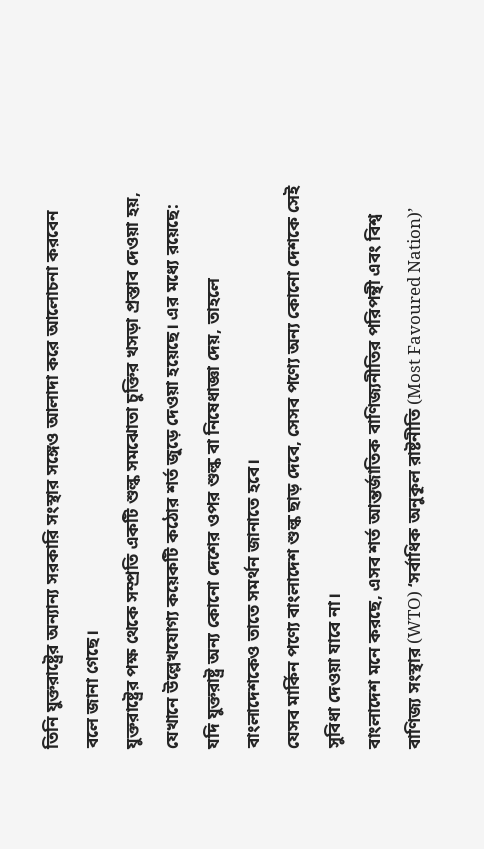তিনি যুক্তরাষ্ট্রের অন্যান্য সরকারি সংস্থার সঙ্গেও আলাদা করে আলোচনা করবেন বলে জানা গেছে।
যুক্তরাষ্ট্রের পক্ষ থেকে সম্প্রতি একটি শুল্ক সমঝোতা চুক্তির খসড়া প্রস্তাব দেওয়া হয়, যেখানে উল্লেখযোগ্য কয়েকটি কঠোর শর্ত জুড়ে দেওয়া হয়েছে। এর মধ্যে রয়েছে:
যদি যুক্তরাষ্ট্র অন্য কোনো দেশের ওপর শুল্ক বা নিষেধাজ্ঞা দেয়, তাহলে বাংলাদেশকেও তাতে সমর্থন জানাতে হবে।
যেসব মার্কিন পণ্যে বাংলাদেশ শুল্ক ছাড় দেবে, সেসব পণ্যে অন্য কোনো দেশকে সেই সুবিধা দেওয়া যাবে না।
বাংলাদেশ মনে করছে, এসব শর্ত আন্তর্জাতিক বাণিজ্যনীতির পরিপন্থী এবং বিশ্ব বাণিজ্য সংস্থার (WTO) ‘সর্বাধিক অনুকূল রাষ্টনীতি (Most Favoured Nation)’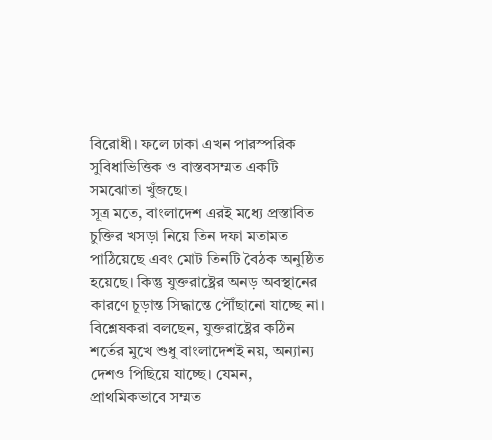বিরোধী। ফলে ঢাকা এখন পারস্পরিক সুবিধাভিত্তিক ও বাস্তবসম্মত একটি সমঝোতা খুঁজছে।
সূত্র মতে, বাংলাদেশ এরই মধ্যে প্রস্তাবিত চুক্তির খসড়া নিয়ে তিন দফা মতামত পাঠিয়েছে এবং মোট তিনটি বৈঠক অনুষ্ঠিত হয়েছে। কিন্তু যুক্তরাষ্ট্রের অনড় অবস্থানের কারণে চূড়ান্ত সিদ্ধান্তে পৌঁছানো যাচ্ছে না।
বিশ্লেষকরা বলছেন, যুক্তরাষ্ট্রের কঠিন শর্তের মুখে শুধু বাংলাদেশই নয়, অন্যান্য দেশও পিছিয়ে যাচ্ছে। যেমন, প্রাথমিকভাবে সম্মত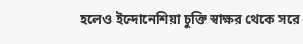হলেও ইন্দোনেশিয়া চুক্তি স্বাক্ষর থেকে সরে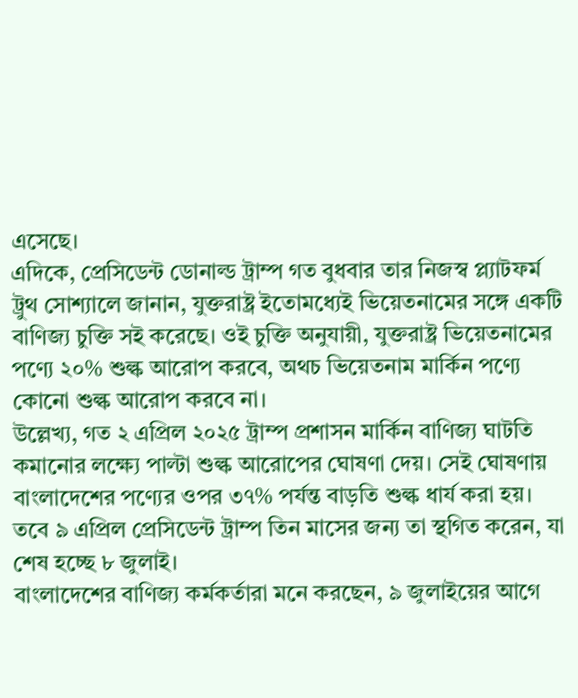এসেছে।
এদিকে, প্রেসিডেন্ট ডোনাল্ড ট্রাম্প গত বুধবার তার নিজস্ব প্ল্যাটফর্ম ট্রুথ সোশ্যালে জানান, যুক্তরাষ্ট্র ইতোমধ্যেই ভিয়েতনামের সঙ্গে একটি বাণিজ্য চুক্তি সই করেছে। ওই চুক্তি অনুযায়ী, যুক্তরাষ্ট্র ভিয়েতনামের পণ্যে ২০% শুল্ক আরোপ করবে, অথচ ভিয়েতনাম মার্কিন পণ্যে কোনো শুল্ক আরোপ করবে না।
উল্লেখ্য, গত ২ এপ্রিল ২০২৫ ট্রাম্প প্রশাসন মার্কিন বাণিজ্য ঘাটতি কমানোর লক্ষ্যে পাল্টা শুল্ক আরোপের ঘোষণা দেয়। সেই ঘোষণায় বাংলাদেশের পণ্যের ওপর ৩৭% পর্যন্ত বাড়তি শুল্ক ধার্য করা হয়। তবে ৯ এপ্রিল প্রেসিডেন্ট ট্রাম্প তিন মাসের জন্য তা স্থগিত করেন, যা শেষ হচ্ছে ৮ জুলাই।
বাংলাদেশের বাণিজ্য কর্মকর্তারা মনে করছেন, ৯ জুলাইয়ের আগে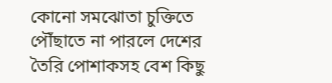কোনো সমঝোতা চুক্তিতে পৌঁছাতে না পারলে দেশের তৈরি পোশাকসহ বেশ কিছু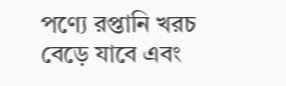পণ্যে রপ্তানি খরচ বেড়ে যাবে এবং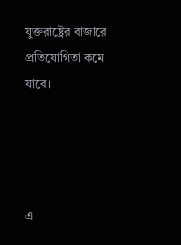যুক্তরাষ্ট্রের বাজারে প্রতিযোগিতা কমে যাবে।




এ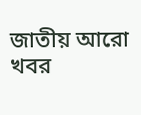জাতীয় আরো খবর